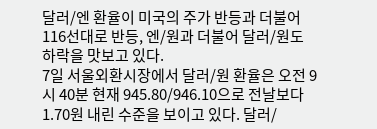달러/엔 환율이 미국의 주가 반등과 더불어 116선대로 반등, 엔/원과 더불어 달러/원도 하락을 맛보고 있다.
7일 서울외환시장에서 달러/원 환율은 오전 9시 40분 현재 945.80/946.10으로 전날보다 1.70원 내린 수준을 보이고 있다. 달러/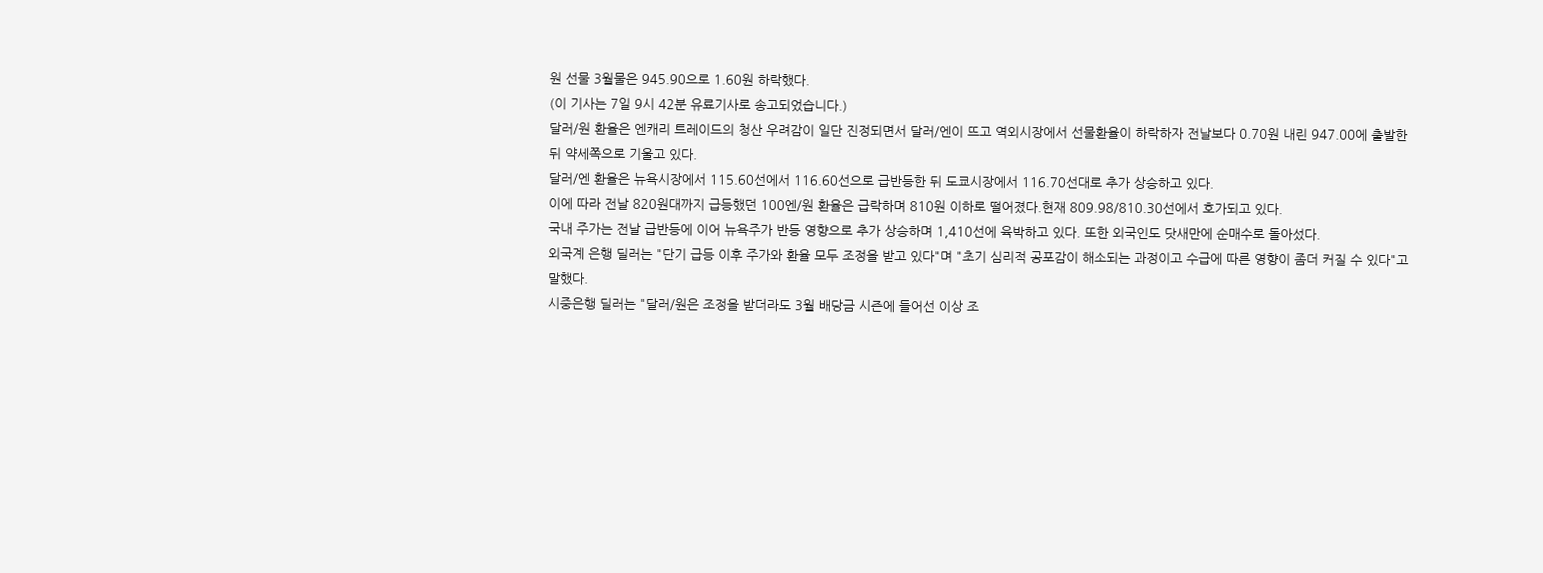원 선물 3월물은 945.90으로 1.60원 하락했다.
(이 기사는 7일 9시 42분 유료기사로 송고되었습니다.)
달러/원 환율은 엔캐리 트레이드의 청산 우려감이 일단 진정되면서 달러/엔이 뜨고 역외시장에서 선물환율이 하락하자 전날보다 0.70원 내린 947.00에 출발한 뒤 약세쪽으로 기울고 있다.
달러/엔 환율은 뉴욕시장에서 115.60선에서 116.60선으로 급반등한 뒤 도쿄시장에서 116.70선대로 추가 상승하고 있다.
이에 따라 전날 820원대까지 급등했던 100엔/원 환율은 급락하며 810원 이하로 떨어졌다.현재 809.98/810.30선에서 호가되고 있다.
국내 주가는 전날 급반등에 이어 뉴욕주가 반등 영향으로 추가 상승하며 1,410선에 육박하고 있다. 또한 외국인도 닷새만에 순매수로 돌아섰다.
외국계 은행 딜러는 "단기 급등 이후 주가와 환율 모두 조정을 받고 있다"며 "초기 심리적 공포감이 해소되는 과정이고 수급에 따른 영향이 좀더 커질 수 있다"고 말했다.
시중은행 딜러는 "달러/원은 조정을 받더라도 3월 배당금 시즌에 들어선 이상 조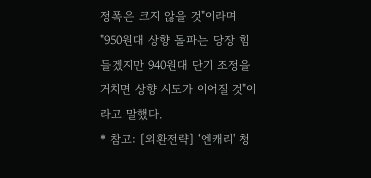정폭은 크지 않을 것"이라며 "950원대 상향 돌파는 당장 힘들겠지만 940원대 단기 조정을 거치면 상향 시도가 이어질 것"이라고 말했다.
* 참고: [외환전략] ‘엔캐리' 청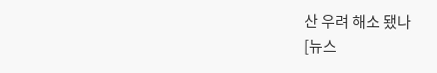산 우려 해소 됐나
[뉴스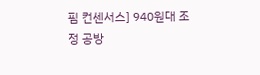핌 컨센서스] 940원대 조정 공방